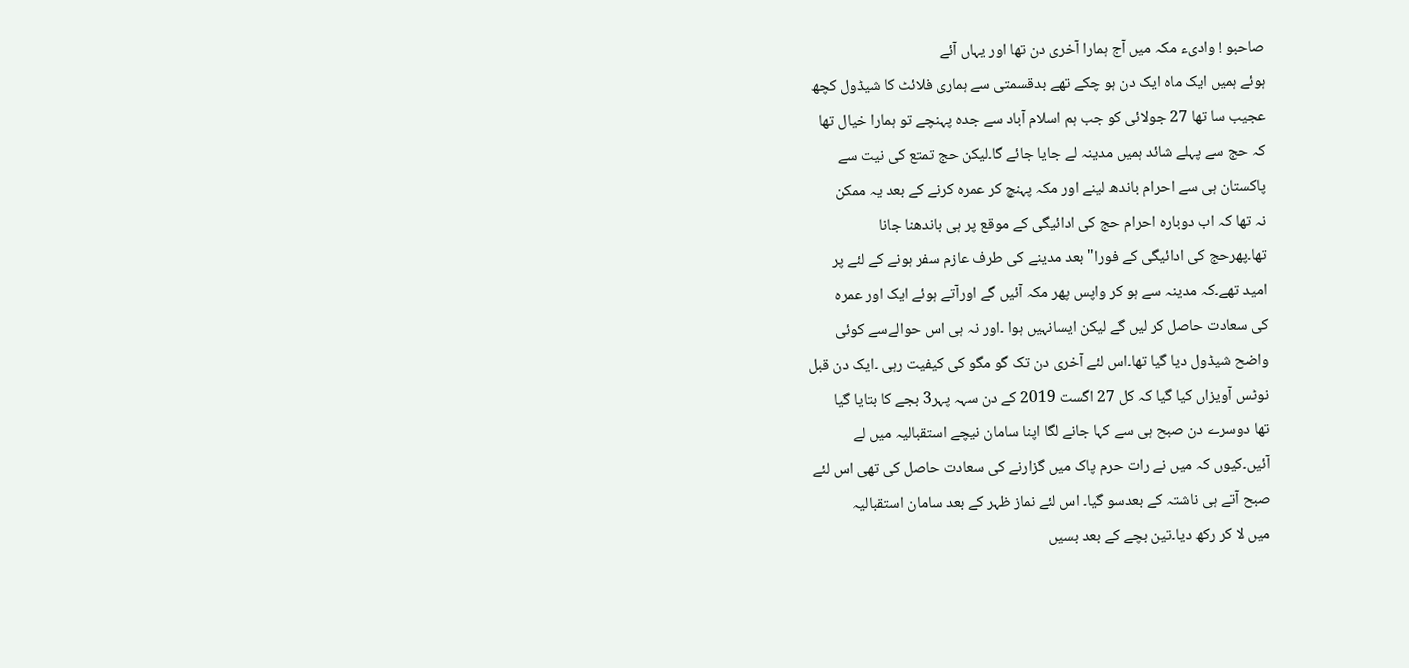صاحبو ! وادیء مکہ میں آج ہمارا آخری دن تھا اور یہاں آئے
ہوئے ہمیں ایک ماہ ایک دن ہو چکے تھے بدقسمتی سے ہماری فلائٹ کا شیڈول کچھ
عجیب سا تھا 27 جولائی کو جب ہم اسلام آباد سے جدہ پہنچے تو ہمارا خیال تھا
کہ حج سے پہلے شائد ہمیں مدینہ لے جایا جائے گا۔لیکن حج تمتع کی نیت سے
پاکستان ہی سے احرام باندھ لینے اور مکہ پہنچ کر عمرہ کرنے کے بعد یہ ممکن
نہ تھا کہ اب دوبارہ احرام حج کی ادائیگی کے موقع پر ہی باندھنا جانا
تھا۔پھرحج کی ادائیگی کے فورا" بعد مدینے کی طرف عازم سفر ہونے کے لئے پر
امید تھے۔کہ مدینہ سے ہو کر واپس پھر مکہ آئیں گے اورآتے ہوئے ایک اور عمرہ
کی سعادت حاصل کر لیں گے لیکن ایسانہیں ہوا ۔اور نہ ہی اس حوالےسے کوئی
واضح شیڈول دیا گیا تھا۔اس لئے آخری دن تک گو مگو کی کیفیت رہی ۔ایک دن قبل
نوٹس آویزاں کیا گیا کہ کل 27 اگست 2019 کے دن سہہ پہر3 بجے کا بتایا گیا
تھا دوسرے دن صبح ہی سے کہا جانے لگا اپنا سامان نیچے استقبالیہ میں لے
آئیں۔کیوں کہ میں نے رات حرم پاک میں گزارنے کی سعادت حاصل کی تھی اس لئے
صبح آتے ہی ناشتہ کے بعدسو گیا۔ اس لئے نماز ظہر کے بعد سامان استقبالیہ
میں لا کر رکھ دیا۔تین بچے کے بعد بسیں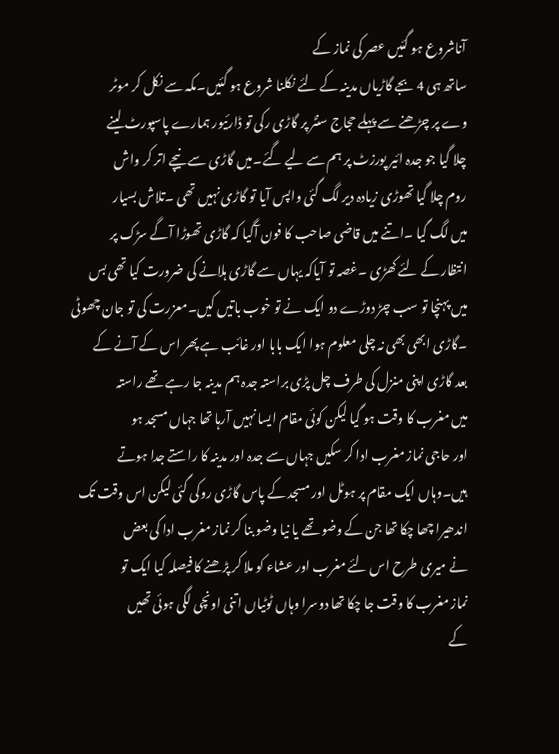آناشروع ہو گئیں عصر کی نماز کے
ساتھ ہی 4 بجے گاڑیاں مدینہ کے لئے نکلنا شروع ہو گئیں۔مکہ سے نکل کر موٹر
وے پر چڑھنے سے پہلے حجاج سنٹر پر گاڑی رکی تو ڈارئیور ہمارے پاسپورٹ لینے
چلا گیا جو جدہ ائیر پورزٹ پر ہم سے لیے گئے۔میں گاڑی سے نیچے اتر کر واش
روم چلا گیا تھوڑی زیادہ دیر لگ گئی واپس آیا تو گاڑی نہیں تھی ۔تلاش بسیار
میں لگ گیا ۔اتنے میں قاضی صاحب کا فون آگیا کہ گاڑی تھوڑا آگے سڑک پر
انتظار کے لئے کھڑی ۔غصہ تو آیاکہ یہاں سے گاڑی ہلانے کی ضرورت کیا تھی بس
میں پہنچا تو سب چڑ دوڑے دو ایک نے تو خوب باتیں کیں۔معزرت کی تو جان چھوٹی
۔گاڑی ابھی بھی نہ چلی معلوم ہوا ایک بابا اور غائب ہے پھر اس کے آنے کے
بعد گاڑی اپنی منزل کی طرف چل پڑی براستہ جدہ ہم مدینہ جا رہے تھے راستہ
میں مغرب کا وقت ہو گیا لیکن کوئی مقام ایسا نہیں آرہا تھا جہاں مسجد ہو
اور حاجی نماز مغرب ادا کر سکیں جہاں سے جدہ اور مدینہ کا راستے جدا ہوتے
ہیں۔وہاں ایک مقام پر ہوٹل اور مسجد کے پاس گاڑی روکی گئی لیکن اس وقت تک
اندھیرا چھا چکا تھا جن کے وضو تھے یا نیا وضو بنا کر نماز مغرب ادا کی بعض
نے میری طرح اس لئے مغرب اور عشاء کو ملا کر پڑھنے کا فیصلہ کیا ایک تو
نماز مغرب کا وقت جا چکا تھا دوسرا وہاں ٹوٹیاں اتنی اونچی لگی ہوئی تھیں
کے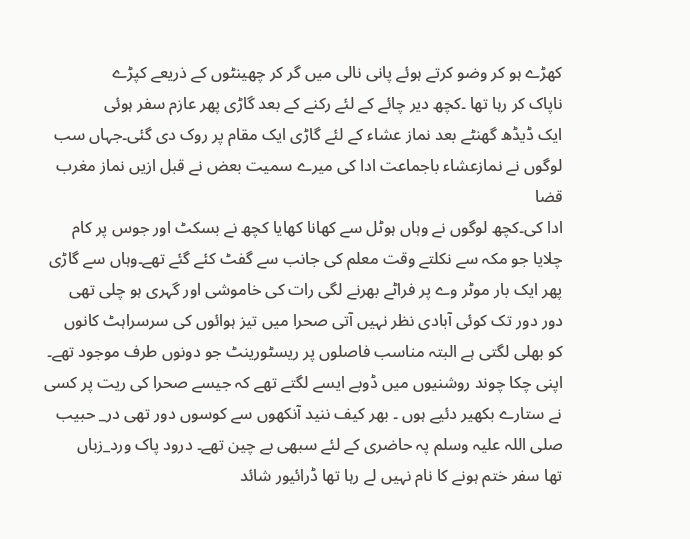کھڑے ہو کر وضو کرتے ہوئے پانی نالی میں گر کر چھینٹوں کے ذریعے کپڑے
ناپاک کر رہا تھا ۔کچھ دیر چائے کے لئے رکنے کے بعد گاڑی پھر عازم سفر ہوئی
ایک ڈیڈھ گھنٹے بعد نماز عشاء کے لئے گاڑی ایک مقام پر روک دی گئی۔جہاں سب
لوگوں نے نمازعشاء باجماعت ادا کی میرے سمیت بعض نے قبل ازیں نماز مغرب قضا
ادا کی۔کچھ لوگوں نے وہاں ہوٹل سے کھانا کھایا کچھ نے بسکٹ اور جوس پر کام
چلایا جو مکہ سے نکلتے وقت معلم کی جانب سے گفٹ کئے گئے تھے۔وہاں سے گاڑی
پھر ایک بار موٹر وے پر فراٹے بھرنے لگی رات کی خاموشی اور گہری ہو چلی تھی
دور دور تک کوئی آبادی نظر نہیں آتی صحرا میں تیز ہوائوں کی سرسراہٹ کانوں
کو بھلی لگتی ہے البتہ مناسب فاصلوں پر ریسٹورینٹ جو دونوں طرف موجود تھے۔
اپنی چکا چوند روشنیوں میں ڈوبے ایسے لگتے تھے کہ جیسے صحرا کی ریت پر کسی
نے ستارے بکھیر دئیے ہوں ۔ بھر کیف ننید آنکھوں سے کوسوں دور تھی در_ حبیب
صلی اللہ علیہ وسلم پہ حاضری کے لئے سبھی بے چین تھے۔ درود پاک ورد_زباں
تھا سفر ختم ہونے کا نام نہیں لے رہا تھا ڈرائیور شائد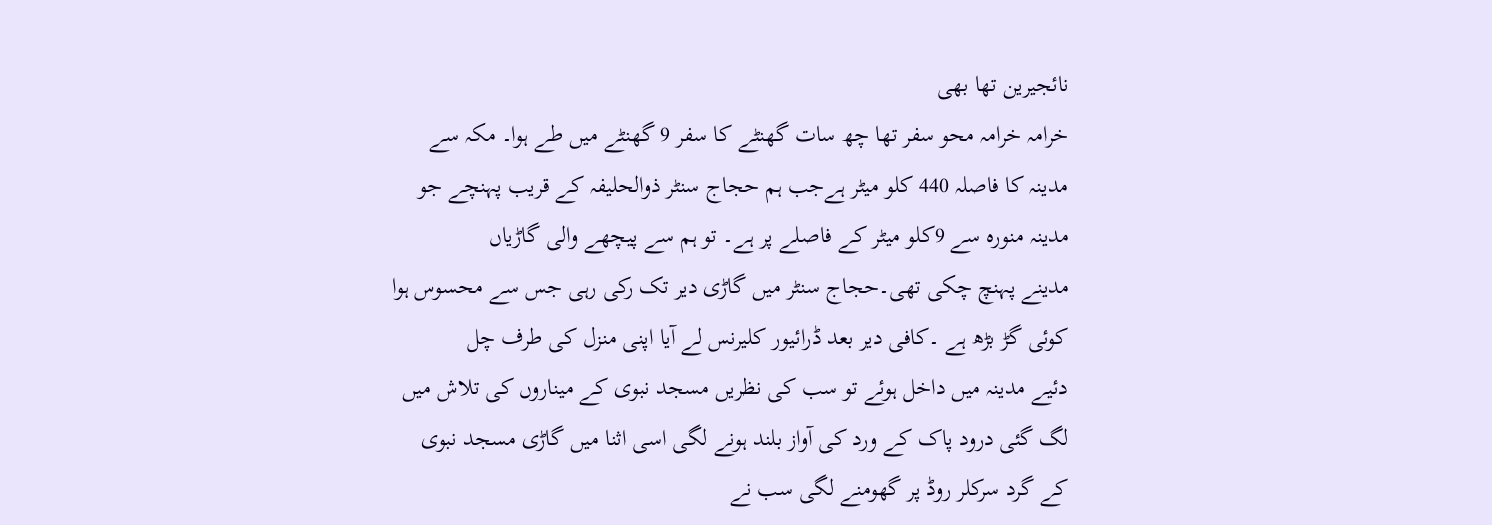نائجیرین تھا بھی
خرامہ خرامہ محو سفر تھا چھ سات گھنٹے کا سفر 9 گھنٹے میں طے ہوا۔ مکہ سے
مدینہ کا فاصلہ 440 کلو میٹر ہےجب ہم حجاج سنٹر ذوالحلیفہ کے قریب پہنچے جو
مدینہ منورہ سے 9کلو میٹر کے فاصلے پر ہے۔ تو ہم سے پیچھے والی گاڑیاں
مدینے پہنچ چکی تھی۔حجاج سنٹر میں گاڑی دیر تک رکی رہی جس سے محسوس ہوا
کوئی گڑ بڑھ ہے ۔کافی دیر بعد ڈرائیور کلیرنس لے آیا اپنی منزل کی طرف چل
دئیے مدینہ میں داخل ہوئے تو سب کی نظریں مسجد نبوی کے میناروں کی تلاش میں
لگ گئی درود پاک کے ورد کی آواز بلند ہونے لگی اسی اثنا میں گاڑی مسجد نبوی
کے گرد سرکلر روڈ پر گھومنے لگی سب نے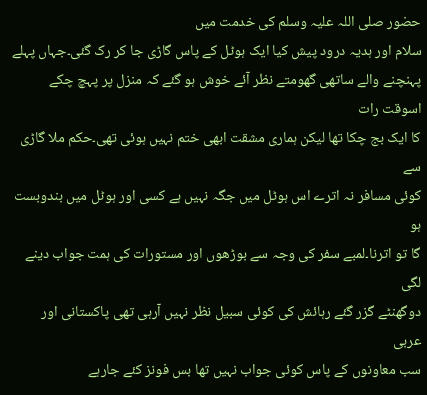حضور صلی اللہ علیہ وسلم کی خدمت میں
سلام اور ہدیہ درود پیش کیا ایک ہوٹل کے پاس گاڑی جا کر رک گئی۔جہاں پہلے
پہنچنے والے ساتھی گھومتے نظر آئے خوش ہو گئے کہ منزل پر پہچ چکے اسوقت رات
کا ایک بج چکا تھا لیکن ہماری مشقت ابھی ختم نہیں ہوئی تھی۔حکم ملا گاڑی سے
کوئی مسافر نہ اترے اس ہوٹل میں جگہ نہیں ہے کسی اور ہوٹل میں بندوبست ہو
گا تو اترنا۔لمبے سفر کی وجہ سے بوڑھوں اور مستورات کی ہمت جواب دینے لگی
دوگھنٹے گزر گئے رہائش کی کوئی سبیل نظر نہیں آرہی تھی پاکستانی اور عربی
سب معاونوں کے پاس کوئی جواب نہیں تھا بس فونز کئے جارہے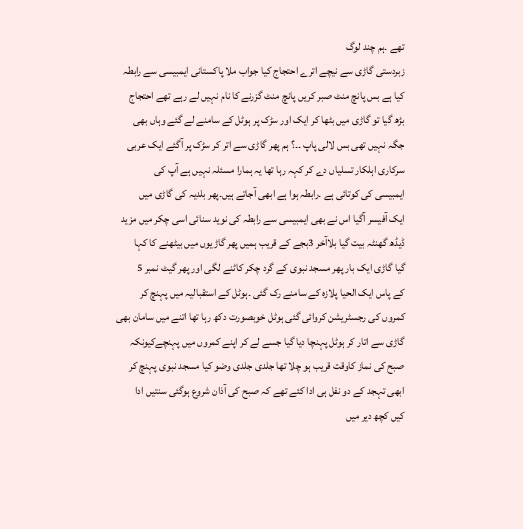تھے ۔ہم چند لوگ
زبردستی گاڑی سے نیچے اترے احتجاج کیا جواب ملا پاکستانی ایمبیسی سے رابطہ
کیا ہے بس پانچ منٹ صبر کریں پانچ منٹ گزرنے کا نام نہیں لے رہے تھے احتجاج
بڑھ گیا تو گاڑی میں بٹھا کر ایک اور سڑک پر ہوٹل کے سامنے لے گئے وہاں بھی
جگہ نہیں تھی بس لالی پاپ ۔۔؟ ہم پھر گاڑی سے اتر کر سڑک پر آگئے ایک عربی
سرکاری اہلکار تسلیاں دے کر کہہ رہا تھا یہ ہمارا مسئلہ نہیں ہے آپ کی
ایمبیسی کی کوتائی ہے ۔رابطہ ہوا ہے ابھی آجاتے ہیں۔پھر بلدیہ کی گاڑی میں
ایک آفیسر آگیا اس نے بھی ایمبیسی سے رابطہ کی نوید سنائی اسی چکر میں مزید
ڈیڈھ گھنٹہ بیت گیا بلاآخر 3بجے کے قریب ہمیں پھر گاڑیوں میں بیٹھنے کا کہا
گیا گاڑی ایک بار پھر مسجد نبوی کے گرد چکر کاٹنے لگی اور پھر گیٹ نمبر 5
کے پاس ایک الحیا پلازہ کے سامنے رک گئی ۔ہوٹل کے استقبالیہ میں پہنچ کر
کمروں کی رجسٹریشن کروائی گئی ہوٹل خوبصورت دکھ رہا تھا اتنے میں سامان بھی
گاڑی سے اتار کر ہوٹل پہنچا دیا گیا جسے لے کر اپنے کمروں میں پہنچےکیونکہ
صبح کی نماز کاوقت قریب ہو چلا تھا جلدی جلدی وضو کیا مسجد نبوی پہنچ کر
ابھی تہجد کے دو نفل ہی ادا کئے تھے کہ صبح کی آذان شروع ہوگئی سنتیں ادا
کیں کچھ دیر میں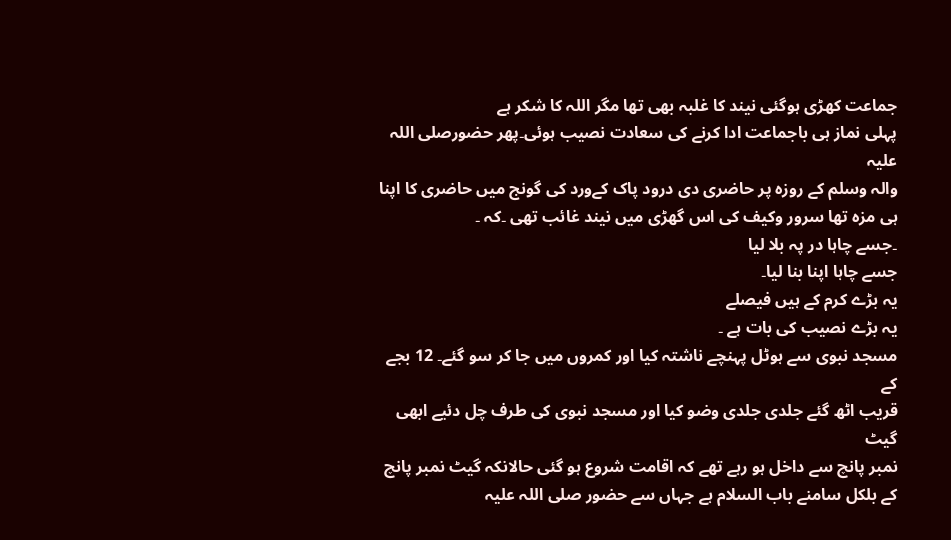جماعت کھڑی ہوگئی نیند کا غلبہ بھی تھا مگر اللہ کا شکر ہے
پہلی نماز ہی باجماعت ادا کرنے کی سعادت نصیب ہوئی۔پھر حضورصلی اللہ علیہ
والہ وسلم کے روزہ پر حاضری دی درود پاک کےورد کی گونج میں حاضری کا اپنا
ہی مزہ تھا سرور وکیف کی اس گھڑی میں نیند غائب تھی ۔کہ ۔
۔جسے چاہا در پہ بلا لیا
جسے چاہا اپنا بنا لیا۔
یہ بڑے کرم کے ہیں فیصلے
یہ بڑے نصیب کی بات ہے ۔
مسجد نبوی سے ہوٹل پہنچے ناشتہ کیا اور کمروں میں جا کر سو گئے۔ 12 بجے کے
قریب اٹھ گئے جلدی جلدی وضو کیا اور مسجد نبوی کی طرف چل دئیے ابھی گیٹ
نمبر پانچ سے داخل ہو رہے تھے کہ اقامت شروع ہو گئی حالانکہ گیٹ نمبر پانچ
کے بلکل سامنے باب السلام ہے جہاں سے حضور صلی اللہ علیہ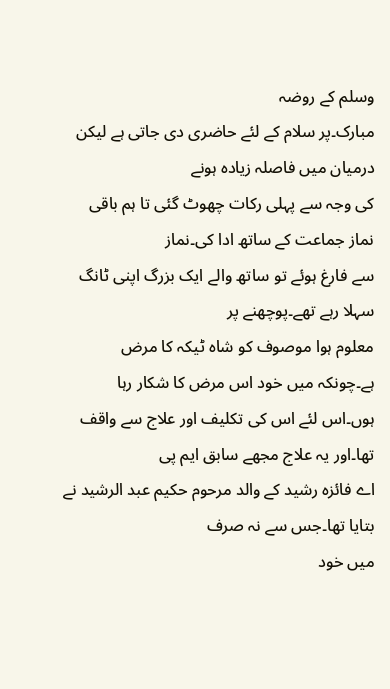وسلم کے روضہ
مبارک۔پر سلام کے لئے حاضری دی جاتی ہے لیکن درمیان میں فاصلہ زیادہ ہونے
کی وجہ سے پہلی رکات چھوٹ گئی تا ہم باقی نماز جماعت کے ساتھ ادا کی۔نماز
سے فارغ ہوئے تو ساتھ والے ایک بزرگ اپنی ٹانگ سہلا رہے تھے۔پوچھنے پر
معلوم ہوا موصوف کو شاہ ٹیکہ کا مرض ہے۔چونکہ میں خود اس مرض کا شکار رہا
ہوں۔اس لئے اس کی تکلیف اور علاج سے واقف تھا۔اور یہ علاج مجھے سابق ایم پی
اے فائزہ رشید کے والد مرحوم حکیم عبد الرشید نے بتایا تھا۔جس سے نہ صرف
میں خود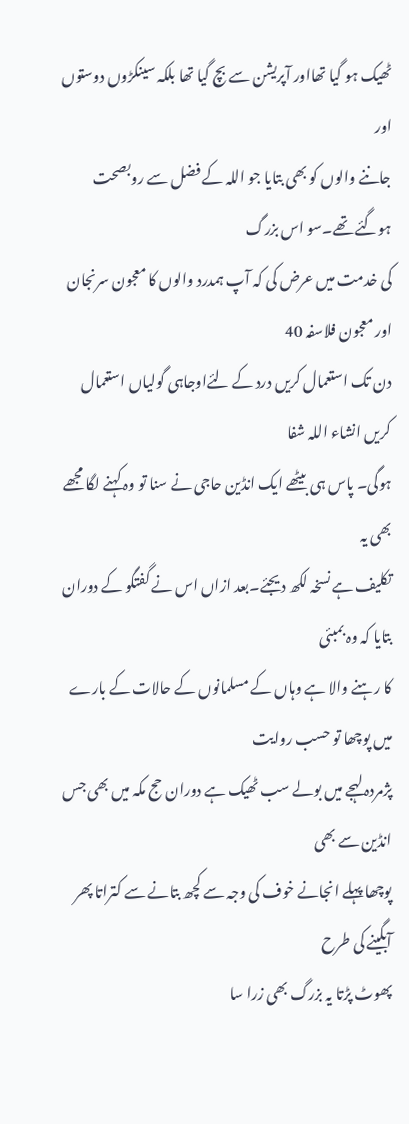ٹھیک ہو گیا تھااور آپریشن سے بچ گیا تھا بلکہ سینکڑوں دوستوں اور
جاننے والوں کو بھی بتایا جو اللہ کے فضل سے روبصحت ہوگئے تھے۔سو اس بزرگ
کی خدمت میں عرض کی کہ آپ ہمدرد والوں کا معجون سرنجان اور معجون فلاسفہ 40
دن تک استعمال کریں درد کے لئےاوجاہی گولیاں استعمال کریں انشاء اللہ شفا
ہوگی۔ پاس ہی بیٹھے ایک انڈین حاجی نے سنا تو وہ کہنے لگا مجھے بھی یہ
تکلیف ہے نسخہ لکھ دیجئے۔بعد ازاں اس نے گفتگو کے دوران بتایا کہ وہ بمبئی
کا رہنے والا ہے وہاں کے مسلمانوں کے حالات کے بارے میں پوچھا تو حسب روایت
پژمردہ لہجے میں بولے سب ٹھیک ہے دوران حج مکہ میں بھی جس انڈین سے بھی
پوچھا پہلے انجانے خوف کی وجہ سے کچھ بتانے سے کتراتا پھر آبگینے کی طرح
پھوٹ پڑتا یہ بزرگ بھی زرا سا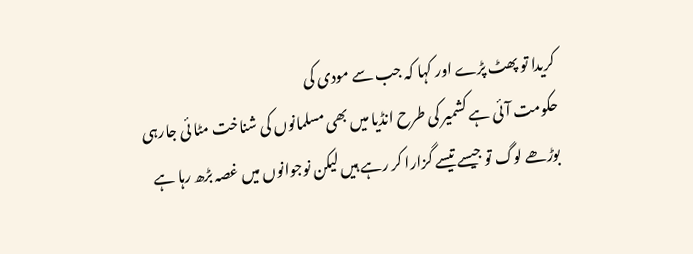کریدا تو پھٹ پڑے اور کہا کہ جب سے مودی کی
حکومت آئی ہے کشمیر کی طرح انڈیا میں بھی مسلمانوں کی شناخت مٹا ئی جارہی
بوڑھے لوگ تو جیسے تیسے گزارا کر رہے ہیں لیکن نوجوانوں میں غصہ بڑھ رہا ہے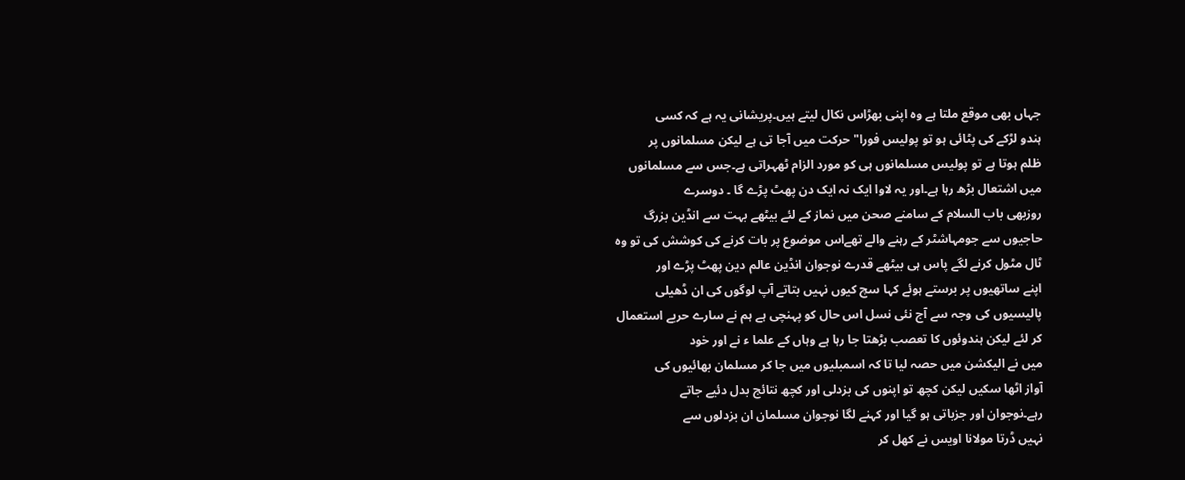جہاں بھی موقع ملتا ہے وہ اپنی بھڑاس نکال لیتے ہیں۔پریشانی یہ ہے کہ کسی
ہندو لڑکے کی پٹائی ہو تو پولیس فورا" حرکت میں آجا تی ہے لیکن مسلمانوں پر
ظلم ہوتا ہے تو پولیس مسلمانوں ہی کو مورد الزام ٹھہراتی ہے۔جس سے مسلمانوں
میں اشتعال بڑھ رہا ہے۔اور یہ لاوا ایک نہ ایک دن پھٹ پڑے گا ۔ دوسرے
روزبھی باب السلام کے سامنے صحن میں نماز کے لئے بیٹھے بہت سے انڈین بزرگ
حاجیوں سے جومہاشٹر کے رہنے والے تھےاس موضوع پر بات کرنے کی کوشش کی تو وہ
ٹال مٹول کرنے لگے پاس ہی بیٹھے قدرے نوجوان انڈین عالم دین پھٹ پڑے اور
اپنے ساتھیوں پر برستے ہوئے کہا سچ کیوں نہیں بتاتے آپ لوگوں کی ان ڈھیلی
پالیسیوں کی وجہ سے آج نئی نسل اس حال کو پہنچی ہے ہم نے سارے حربے استعمال
کر لئے لیکن ہندوئوں کا تعصب بڑھتا جا رہا ہے وہاں کے علما ء نے اور خود
میں نے الیکشن میں حصہ لیا تا کہ اسمبلیوں میں جا کر مسلمان بھائیوں کی
آواز اٹھا سکیں لیکن کچھ تو اپنوں کی بزدلی اور کچھ نتائج بدل دئیے جاتے
رہے۔نوجوان اور جزباتی ہو گیا اور کہنے لگا نوجوان مسلمان ان بزدلوں سے
نہیں ڈرتا مولانا اویس نے کھل کر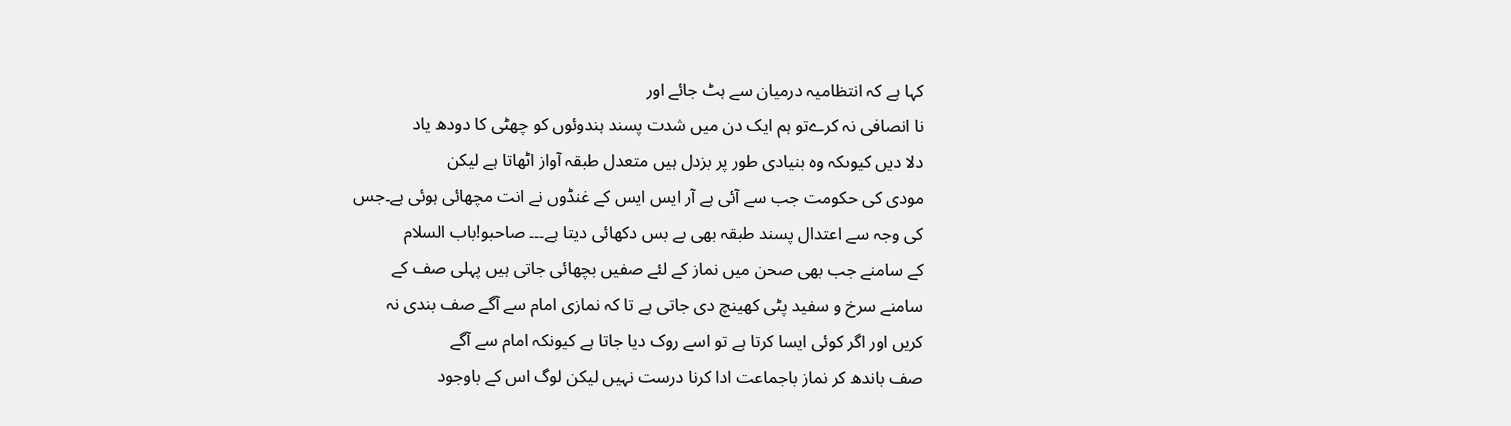کہا ہے کہ انتظامیہ درمیان سے ہٹ جائے اور
نا انصافی نہ کرےتو ہم ایک دن میں شدت پسند ہندوئوں کو چھٹی کا دودھ یاد
دلا دیں کیوںکہ وہ بنیادی طور پر بزدل ہیں متعدل طبقہ آواز اٹھاتا ہے لیکن
مودی کی حکومت جب سے آئی ہے آر ایس ایس کے غنڈوں نے انت مچھائی ہوئی ہے۔جس
کی وجہ سے اعتدال پسند طبقہ بھی بے بس دکھائی دیتا ہے۔۔۔ صاحبو!باب السلام
کے سامنے جب بھی صحن میں نماز کے لئے صفیں بچھائی جاتی ہیں پہلی صف کے
سامنے سرخ و سفید پٹی کھینچ دی جاتی ہے تا کہ نمازی امام سے آگے صف بندی نہ
کریں اور اگر کوئی ایسا کرتا ہے تو اسے روک دیا جاتا ہے کیونکہ امام سے آگے
صف باندھ کر نماز باجماعت ادا کرنا درست نہیں لیکن لوگ اس کے باوجود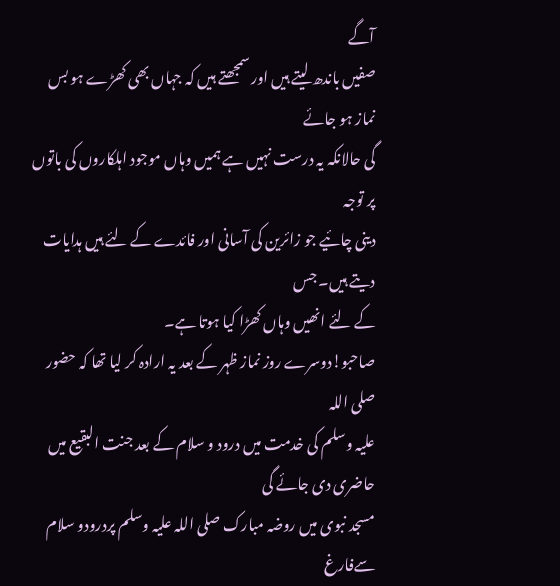آگے
صفیں باندھ لیتے ہیں اور سمجھتے ہیں کہ جہاں بھی کھڑے ہو بس نماز ہو جائے
گی حالانکہ یہ درست نہیں ہے ہمیں وہاں موجود اہلکاروں کی باتوں پر توجہ
دینی چائیے جو زائرین کی آسانی اور فائدے کے لئے ہیں ہدایات دیتے ہیں۔ جس
کے لئے انھیں وہاں کھڑا کیا ہوتا ہے۔
صاحبو!دوسرے روز نماز ظہر کے بعد یہ ارادہ کر لیا تھا کہ حضور صلی اللہ
علیہ وسلم کی خدمت میں درود و سلام کے بعد جنت البقیع میں حاضری دی جائے گی
مسجد نبوی میں روضہ مبارک صلی اللہ علیہ وسلم پردرودو سلام سےفارغ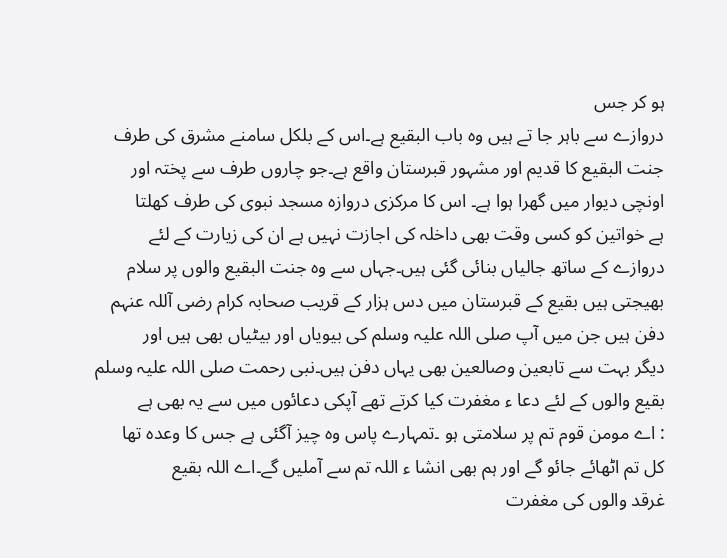ہو کر جس
دروازے سے باہر جا تے ہیں وہ باب البقیع ہے۔اس کے بلکل سامنے مشرق کی طرف
جنت البقیع کا قدیم اور مشہور قبرستان واقع ہے۔جو چاروں طرف سے پختہ اور
اونچی دیوار میں گھرا ہوا ہے۔ اس کا مرکزی دروازہ مسجد نبوی کی طرف کھلتا
ہے خواتین کو کسی وقت بھی داخلہ کی اجازت نہیں ہے ان کی زیارت کے لئے
دروازے کے ساتھ جالیاں بنائی گئی ہیں۔جہاں سے وہ جنت البقیع والوں پر سلام
بھیجتی ہیں بقیع کے قبرستان میں دس ہزار کے قریب صحابہ کرام رضی آللہ عنہم
دفن ہیں جن میں آپ صلی اللہ علیہ وسلم کی بیویاں اور بیٹیاں بھی ہیں اور
دیگر بہت سے تابعین وصالعین بھی یہاں دفن ہیں۔نبی رحمت صلی اللہ علیہ وسلم
بقیع والوں کے لئے دعا ء مغفرت کیا کرتے تھے آپکی دعائوں میں سے یہ بھی ہے
: اے مومن قوم تم پر سلامتی ہو ۔تمہارے پاس وہ چیز آگئی ہے جس کا وعدہ تھا
کل تم اٹھائے جائو گے اور ہم بھی انشا ء اللہ تم سے آملیں گے۔اے اللہ بقیع
غرقد والوں کی مغفرت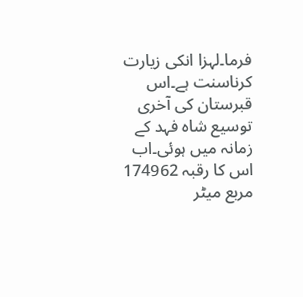فرما۔لہزا انکی زیارت کرناسنت ہے۔اس قبرستان کی آخری
توسیع شاہ فہد کے زمانہ میں ہوئی۔اب اس کا رقبہ 174962 مربع میٹر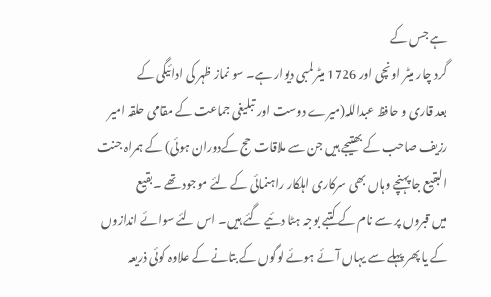ہے جس کے
گرد چار میٹر اونچی اور 1726 میٹرلمبی دیوار ہے۔ سو نماز ظہر کی ادائیگی کے
بعد قاری و حافظ عبداللہ(میرے دوست اور تبلیغی جماعت کے مقامی حلقہ امیر
رزیف صاحب کے بھتیجے ہیں جن سے ملاقات حج کےدوران ہوئی) کے ہمراہ جنت
البقیع جا پہنچے وہاں بھی سرکاری اہلکار راہنمائی کے لئے موجود تھے ۔بقیع
میں قبروں پر سے نام کے کتبے بوجہ ہٹا دئیے گئے ہیں۔ اس لئے سوائے اندازوں
کے یا پھر پہلے سے یہاں آئے ہوئے لوگوں کے بتانے کے علاوہ کوئی ذریعہ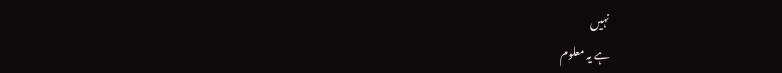نہیں
ہے یہ معلوم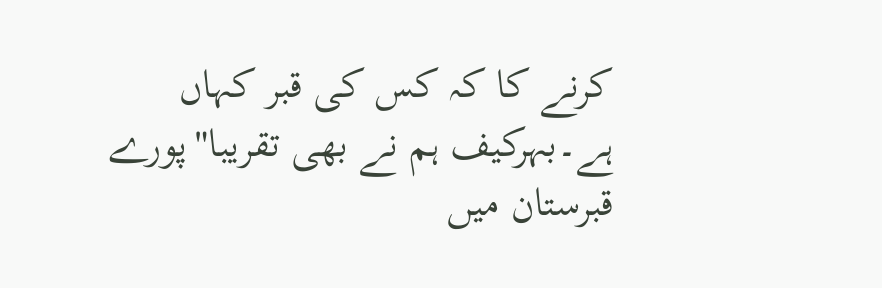کرنے کا کہ کس کی قبر کہاں ہے۔بہرکیف ہم نے بھی تقریبا"پورے
قبرستان میں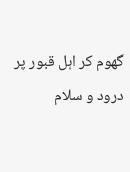گھوم کر اہل قبور پر درود و سلام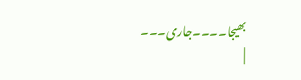بھیجا۔۔۔۔جاری۔۔۔
|